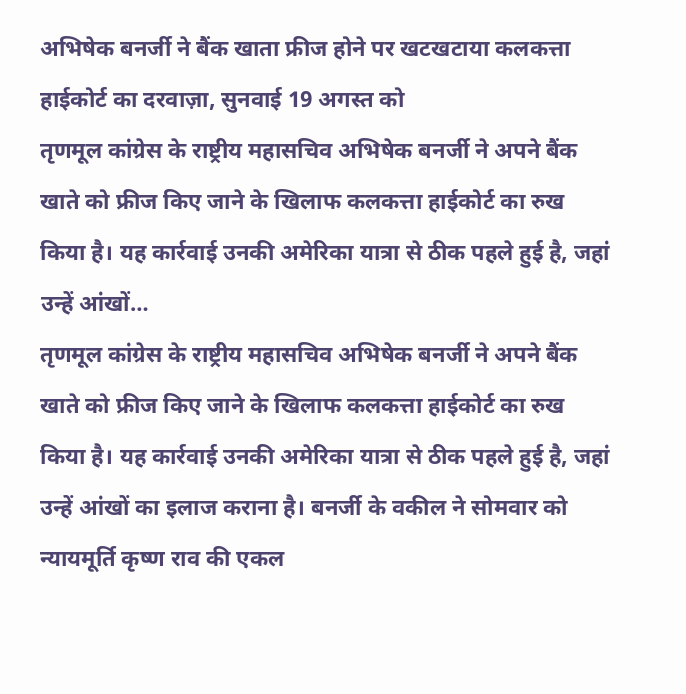अभिषेक बनर्जी ने बैंक खाता फ्रीज होने पर खटखटाया कलकत्ता हाईकोर्ट का दरवाज़ा, सुनवाई 19 अगस्त को
तृणमूल कांग्रेस के राष्ट्रीय महासचिव अभिषेक बनर्जी ने अपने बैंक खाते को फ्रीज किए जाने के खिलाफ कलकत्ता हाईकोर्ट का रुख किया है। यह कार्रवाई उनकी अमेरिका यात्रा से ठीक पहले हुई है, जहां उन्हें आंखों…
तृणमूल कांग्रेस के राष्ट्रीय महासचिव अभिषेक बनर्जी ने अपने बैंक खाते को फ्रीज किए जाने के खिलाफ कलकत्ता हाईकोर्ट का रुख किया है। यह कार्रवाई उनकी अमेरिका यात्रा से ठीक पहले हुई है, जहां उन्हें आंखों का इलाज कराना है। बनर्जी के वकील ने सोमवार को न्यायमूर्ति कृष्ण राव की एकल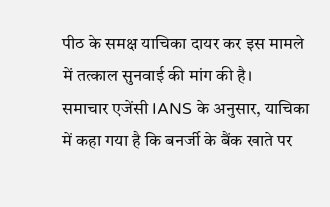पीठ के समक्ष याचिका दायर कर इस मामले में तत्काल सुनवाई की मांग की है।
समाचार एजेंसी IANS के अनुसार, याचिका में कहा गया है कि बनर्जी के बैंक खाते पर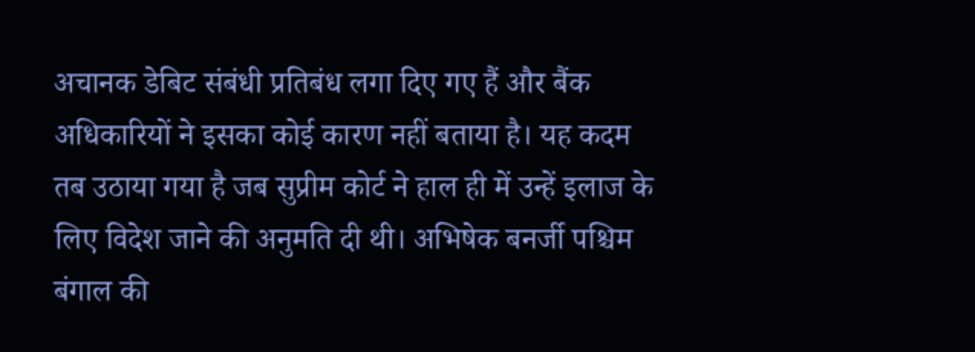अचानक डेबिट संबंधी प्रतिबंध लगा दिए गए हैं और बैंक अधिकारियों ने इसका कोई कारण नहीं बताया है। यह कदम तब उठाया गया है जब सुप्रीम कोर्ट ने हाल ही में उन्हें इलाज के लिए विदेश जाने की अनुमति दी थी। अभिषेक बनर्जी पश्चिम बंगाल की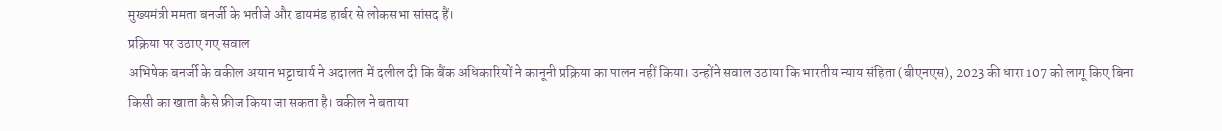मुख्यमंत्री ममता बनर्जी के भतीजे और डायमंड हार्बर से लोकसभा सांसद हैं।
प्रक्रिया पर उठाए गए सवाल
अभिषेक बनर्जी के वकील अयान भट्टाचार्य ने अदालत में दलील दी कि बैंक अधिकारियों ने कानूनी प्रक्रिया का पालन नहीं किया। उन्होंने सवाल उठाया कि भारतीय न्याय संहिता (बीएनएस), 2023 की धारा 107 को लागू किए बिना किसी का खाता कैसे फ्रीज किया जा सकता है। वकील ने बताया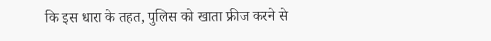कि इस धारा के तहत, पुलिस को खाता फ्रीज करने से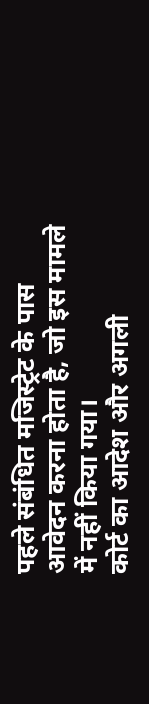पहले संबंधित मजिस्ट्रेट के पास आवेदन करना होता है, जो इस मामले में नहीं किया गया।
कोर्ट का आदेश और अगली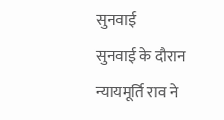सुनवाई
सुनवाई के दौरान न्यायमूर्ति राव ने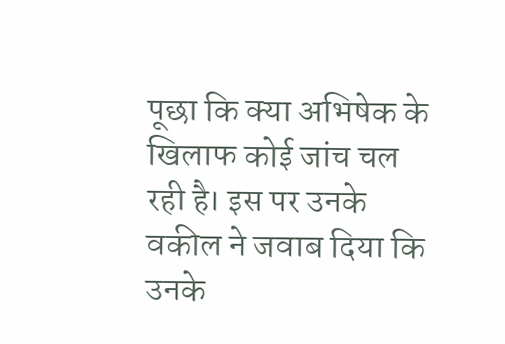पूछा कि क्या अभिषेक के खिलाफ कोई जांच चल रही है। इस पर उनके वकील ने जवाब दिया कि उनके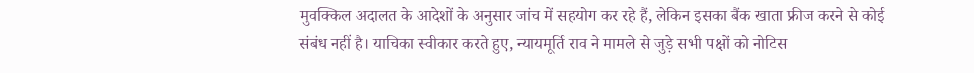मुवक्किल अदालत के आदेशों के अनुसार जांच में सहयोग कर रहे हैं, लेकिन इसका बैंक खाता फ्रीज करने से कोई संबंध नहीं है। याचिका स्वीकार करते हुए, न्यायमूर्ति राव ने मामले से जुड़े सभी पक्षों को नोटिस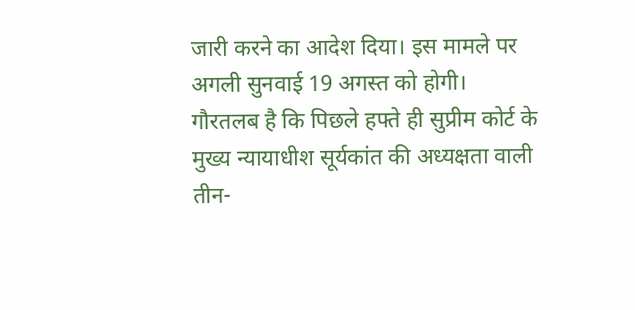जारी करने का आदेश दिया। इस मामले पर अगली सुनवाई 19 अगस्त को होगी।
गौरतलब है कि पिछले हफ्ते ही सुप्रीम कोर्ट के मुख्य न्यायाधीश सूर्यकांत की अध्यक्षता वाली तीन-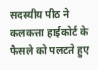सदस्यीय पीठ ने कलकत्ता हाईकोर्ट के फैसले को पलटते हुए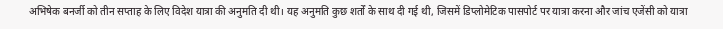अभिषेक बनर्जी को तीन सप्ताह के लिए विदेश यात्रा की अनुमति दी थी। यह अनुमति कुछ शर्तों के साथ दी गई थी, जिसमें डिप्लोमेटिक पासपोर्ट पर यात्रा करना और जांच एजेंसी को यात्रा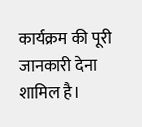कार्यक्रम की पूरी जानकारी देना शामिल है।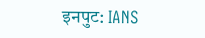इनपुट: IANS